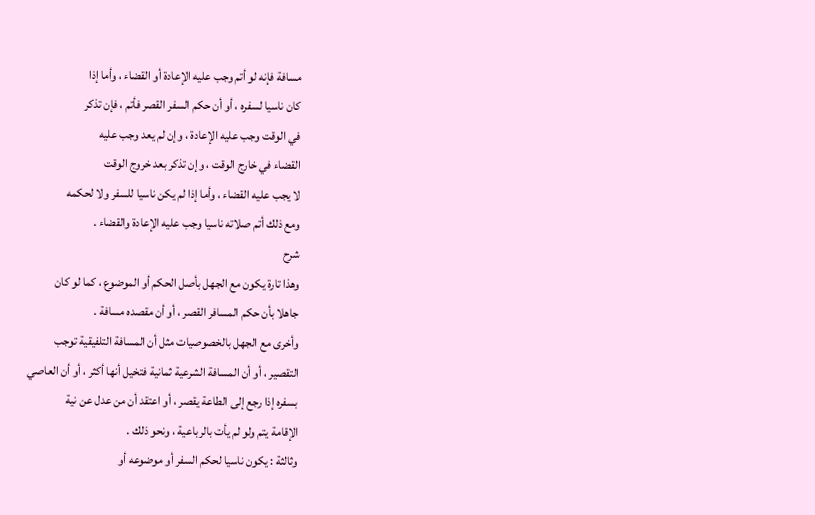مسافة فإنه لو أتم وجب عليه الإعادة أو القضاء ، وأما إذا
كان ناسيا لسفره ، أو أن حكم السفر القصر فأتم ، فإن تذكر
في الوقت وجب عليه الإعادة ، وإن لم يعد وجب عليه
القضاء في خارج الوقت ، وإن تذكر بعد خروج الوقت
لا يجب عليه القضاء ، وأما إذا لم يكن ناسيا للسفر ولا لحكمه
ومع ذلك أتم صلاته ناسيا وجب عليه الإعادة والقضاء .
شرح
وهذا تارة يكون مع الجهل بأصل الحكم أو الموضوع ، كما لو كان
جاهلا بأن حكم المسافر القصر ، أو أن مقصده مسافة .
وأخرى مع الجهل بالخصوصيات مثل أن المسافة التلفيقية توجب
التقصير ، أو أن المسافة الشرعية ثمانية فتخيل أنها أكثر ، أو أن العاصي
بسفره إذا رجع إلى الطاعة يقصر ، أو اعتقد أن من عدل عن نية
الإقامة يتم ولو لم يأت بالرباعية ، ونحو ذلك .
وثالثة : يكون ناسيا لحكم السفر أو موضوعه أو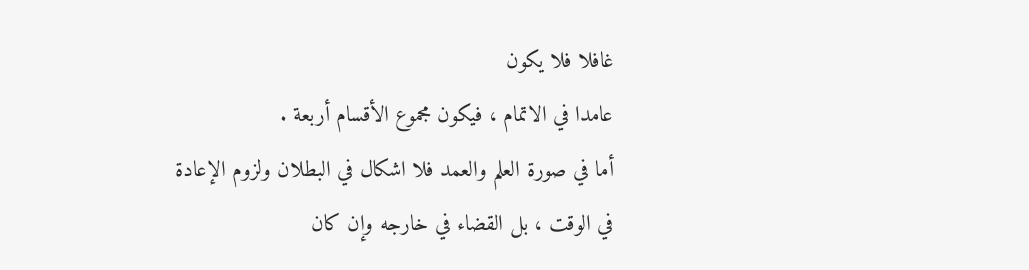غافلا فلا يكون
عامدا في الاتمام ، فيكون مجموع الأقسام أربعة .
أما في صورة العلم والعمد فلا اشكال في البطلان ولزوم الإعادة
في الوقت ، بل القضاء في خارجه وإن كان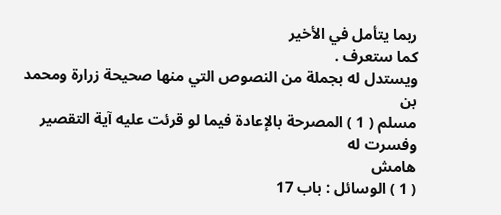ربما يتأمل في الأخير
كما ستعرف .
ويستدل له بجملة من النصوص التي منها صحيحة زرارة ومحمد بن
مسلم ( 1 ) المصرحة بالإعادة فيما لو قرئت عليه آية التقصير وفسرت له
هامش
( 1 ) الوسائل : باب 17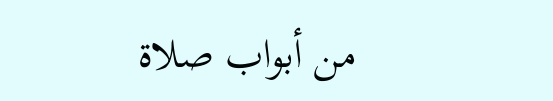من أبواب صلاة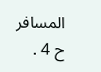المسافر ح 4 .